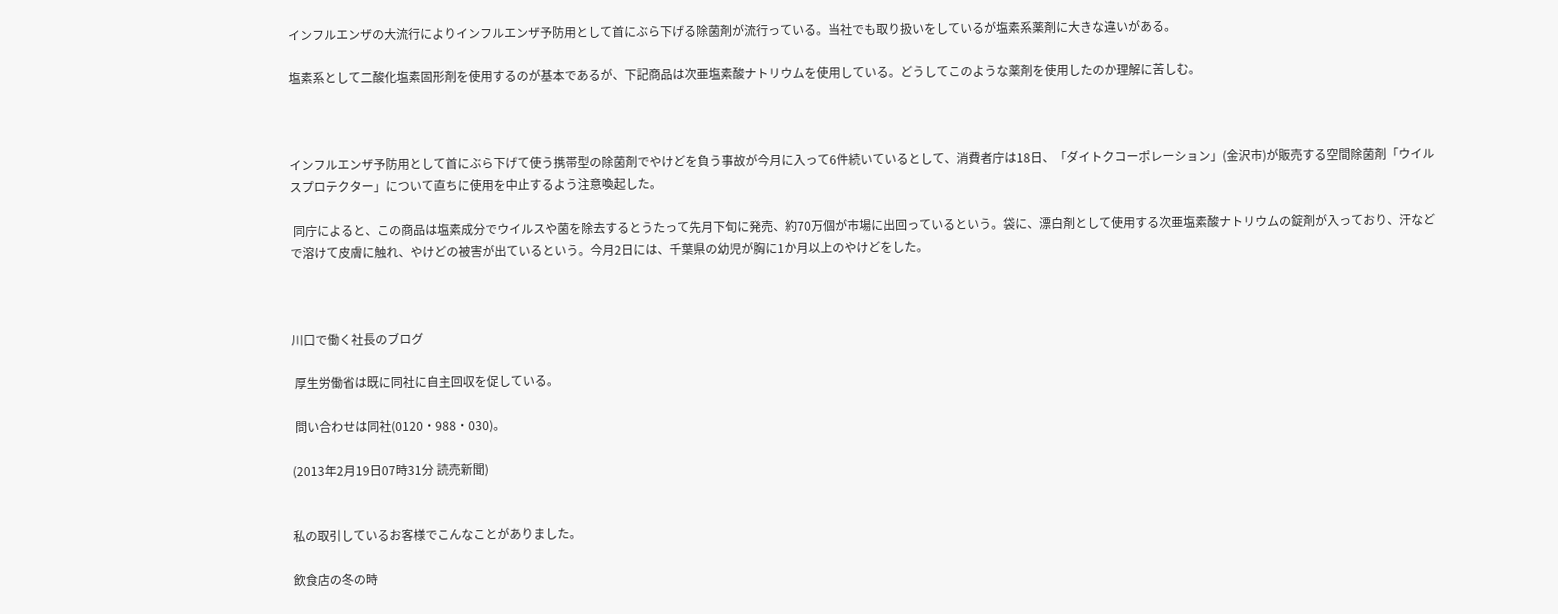インフルエンザの大流行によりインフルエンザ予防用として首にぶら下げる除菌剤が流行っている。当社でも取り扱いをしているが塩素系薬剤に大きな違いがある。

塩素系として二酸化塩素固形剤を使用するのが基本であるが、下記商品は次亜塩素酸ナトリウムを使用している。どうしてこのような薬剤を使用したのか理解に苦しむ。



インフルエンザ予防用として首にぶら下げて使う携帯型の除菌剤でやけどを負う事故が今月に入って6件続いているとして、消費者庁は18日、「ダイトクコーポレーション」(金沢市)が販売する空間除菌剤「ウイルスプロテクター」について直ちに使用を中止するよう注意喚起した。

 同庁によると、この商品は塩素成分でウイルスや菌を除去するとうたって先月下旬に発売、約70万個が市場に出回っているという。袋に、漂白剤として使用する次亜塩素酸ナトリウムの錠剤が入っており、汗などで溶けて皮膚に触れ、やけどの被害が出ているという。今月2日には、千葉県の幼児が胸に1か月以上のやけどをした。



川口で働く社長のブログ

 厚生労働省は既に同社に自主回収を促している。

 問い合わせは同社(0120・988・030)。

(2013年2月19日07時31分 読売新聞)


私の取引しているお客様でこんなことがありました。

飲食店の冬の時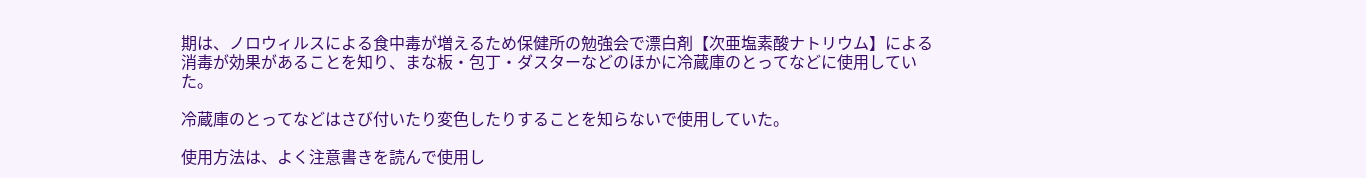期は、ノロウィルスによる食中毒が増えるため保健所の勉強会で漂白剤【次亜塩素酸ナトリウム】による消毒が効果があることを知り、まな板・包丁・ダスターなどのほかに冷蔵庫のとってなどに使用していた。

冷蔵庫のとってなどはさび付いたり変色したりすることを知らないで使用していた。

使用方法は、よく注意書きを読んで使用し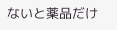ないと薬品だけ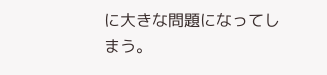に大きな問題になってしまう。